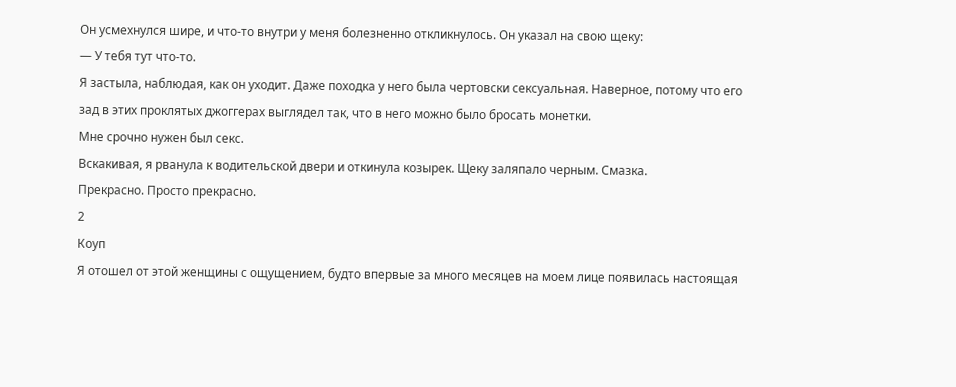Он усмехнулся шире, и что-то внутри у меня болезненно откликнулось. Он указал на свою щеку:
— У тебя тут что-то.
Я застыла, наблюдая, как он уходит. Даже походка у него была чертовски сексуальная. Наверное, потому что его зад в этих проклятых джоггерах выглядел так, что в него можно было бросать монетки.
Мне срочно нужен был секс.
Вскакивая, я рванула к водительской двери и откинула козырек. Щеку заляпало черным. Смазка.
Прекрасно. Просто прекрасно.
2
Коуп
Я отошел от этой женщины с ощущением, будто впервые за много месяцев на моем лице появилась настоящая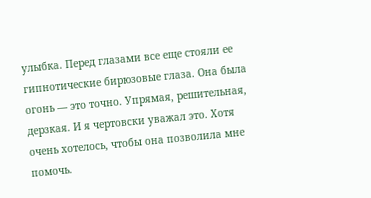улыбка. Перед глазами все еще стояли ее гипнотические бирюзовые глаза. Она была огонь — это точно. Упрямая, решительная, дерзкая. И я чертовски уважал это. Хотя очень хотелось, чтобы она позволила мне помочь.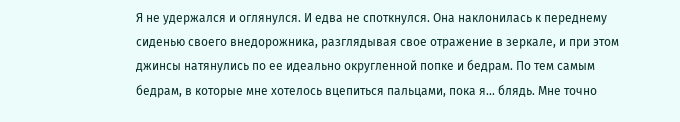Я не удержался и оглянулся. И едва не споткнулся. Она наклонилась к переднему сиденью своего внедорожника, разглядывая свое отражение в зеркале, и при этом джинсы натянулись по ее идеально округленной попке и бедрам. По тем самым бедрам, в которые мне хотелось вцепиться пальцами, пока я... блядь. Мне точно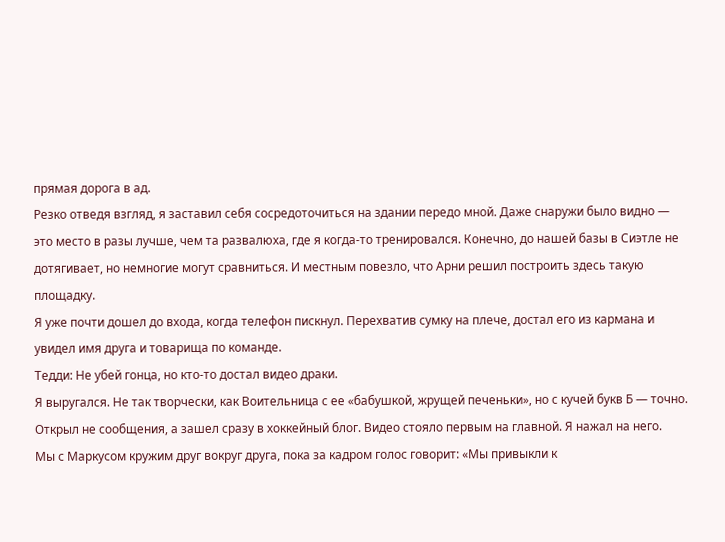прямая дорога в ад.
Резко отведя взгляд, я заставил себя сосредоточиться на здании передо мной. Даже снаружи было видно — это место в разы лучше, чем та развалюха, где я когда-то тренировался. Конечно, до нашей базы в Сиэтле не дотягивает, но немногие могут сравниться. И местным повезло, что Арни решил построить здесь такую площадку.
Я уже почти дошел до входа, когда телефон пискнул. Перехватив сумку на плече, достал его из кармана и увидел имя друга и товарища по команде.
Тедди: Не убей гонца, но кто-то достал видео драки.
Я выругался. Не так творчески, как Воительница с ее «бабушкой, жрущей печеньки», но с кучей букв Б — точно.
Открыл не сообщения, а зашел сразу в хоккейный блог. Видео стояло первым на главной. Я нажал на него.
Мы с Маркусом кружим друг вокруг друга, пока за кадром голос говорит: «Мы привыкли к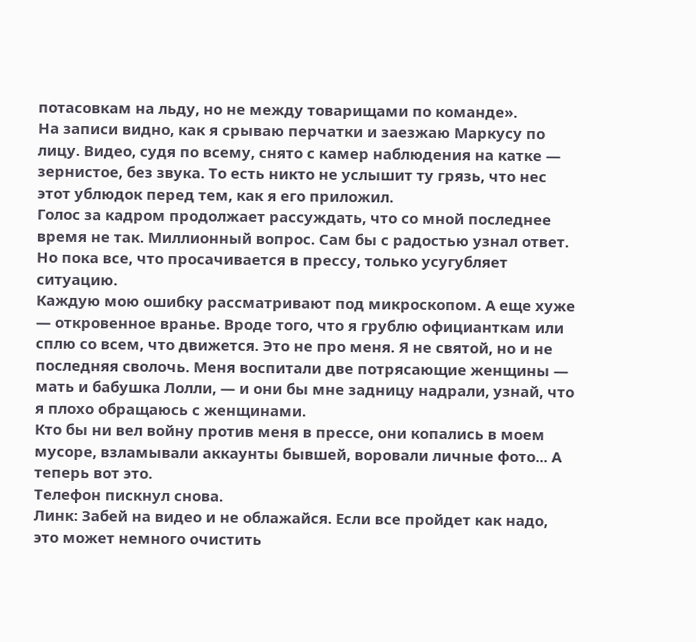потасовкам на льду, но не между товарищами по команде».
На записи видно, как я срываю перчатки и заезжаю Маркусу по лицу. Видео, судя по всему, снято с камер наблюдения на катке — зернистое, без звука. То есть никто не услышит ту грязь, что нес этот ублюдок перед тем, как я его приложил.
Голос за кадром продолжает рассуждать, что со мной последнее время не так. Миллионный вопрос. Сам бы с радостью узнал ответ. Но пока все, что просачивается в прессу, только усугубляет ситуацию.
Каждую мою ошибку рассматривают под микроскопом. А еще хуже — откровенное вранье. Вроде того, что я грублю официанткам или сплю со всем, что движется. Это не про меня. Я не святой, но и не последняя сволочь. Меня воспитали две потрясающие женщины — мать и бабушка Лолли, — и они бы мне задницу надрали, узнай, что я плохо обращаюсь с женщинами.
Кто бы ни вел войну против меня в прессе, они копались в моем мусоре, взламывали аккаунты бывшей, воровали личные фото... А теперь вот это.
Телефон пискнул снова.
Линк: Забей на видео и не облажайся. Если все пройдет как надо, это может немного очистить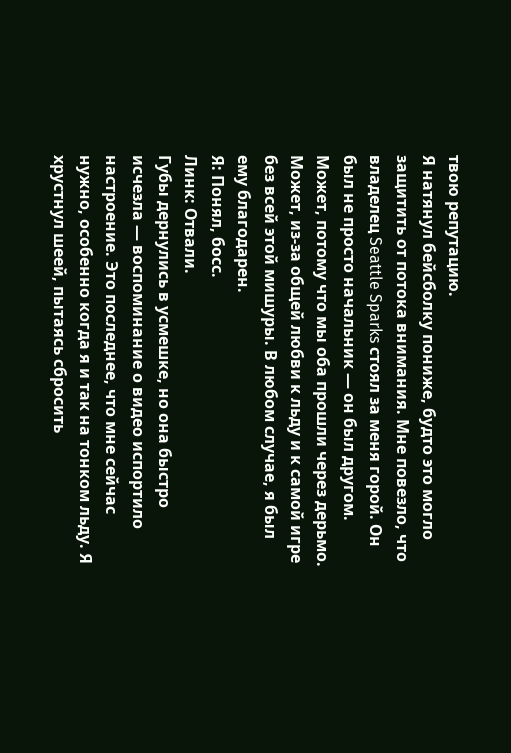твою репутацию.
Я натянул бейсболку пониже, будто это могло защитить от потока внимания. Мне повезло, что владелец Seattle Sparks стоял за меня горой. Он был не просто начальник — он был другом. Может, потому что мы оба прошли через дерьмо. Может, из-за общей любви к льду и к самой игре без всей этой мишуры. В любом случае, я был ему благодарен.
Я: Понял, босс.
Линк: Отвали.
Губы дернулись в усмешке, но она быстро исчезла — воспоминание о видео испортило настроение. Это последнее, что мне сейчас нужно, особенно когда я и так на тонком льду. Я хрустнул шеей, пытаясь сбросить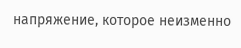напряжение, которое неизменно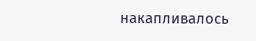накапливалось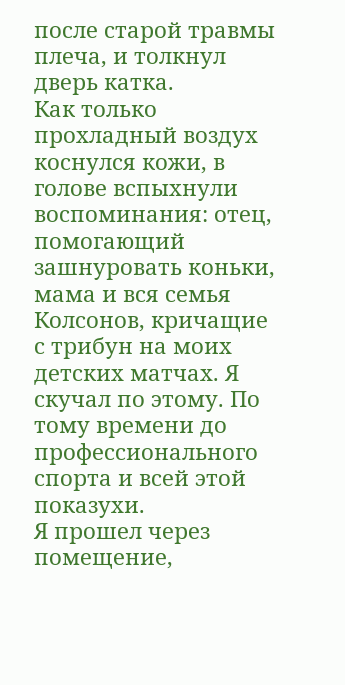после старой травмы плеча, и толкнул дверь катка.
Как только прохладный воздух коснулся кожи, в голове вспыхнули воспоминания: отец, помогающий зашнуровать коньки, мама и вся семья Колсонов, кричащие с трибун на моих детских матчах. Я скучал по этому. По тому времени до профессионального спорта и всей этой показухи.
Я прошел через помещение,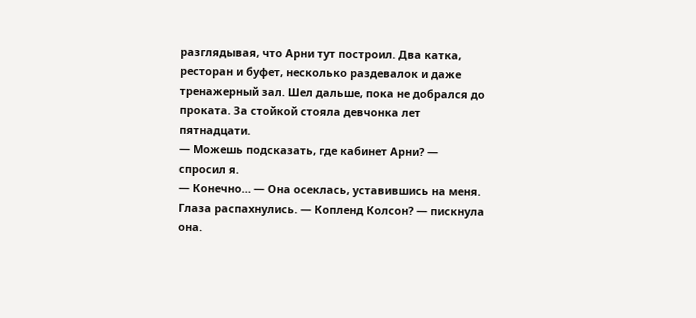разглядывая, что Арни тут построил. Два катка, ресторан и буфет, несколько раздевалок и даже тренажерный зал. Шел дальше, пока не добрался до проката. За стойкой стояла девчонка лет пятнадцати.
— Можешь подсказать, где кабинет Арни? — спросил я.
— Конечно… — Она осеклась, уставившись на меня. Глаза распахнулись. — Копленд Колсон? — пискнула она.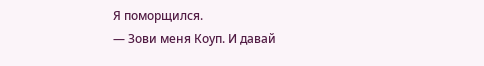Я поморщился.
— Зови меня Коуп. И давай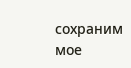сохраним мое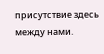присутствие здесь между нами.